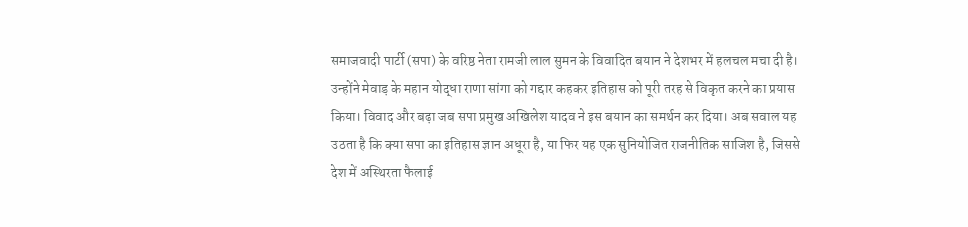समाजवादी पार्टी (सपा) के वरिष्ठ नेता रामजी लाल सुमन के विवादित बयान ने देशभर में हलचल मचा दी है। उन्होंने मेवाड़ के महान योद्धा राणा सांगा को गद्दार कहकर इतिहास को पूरी तरह से विकृत करने का प्रयास किया। विवाद और बढ़ा जब सपा प्रमुख अखिलेश यादव ने इस बयान का समर्थन कर दिया। अब सवाल यह उठता है कि क्या सपा का इतिहास ज्ञान अधूरा है, या फिर यह एक सुनियोजित राजनीतिक साजिश है, जिससे देश में अस्थिरता फैलाई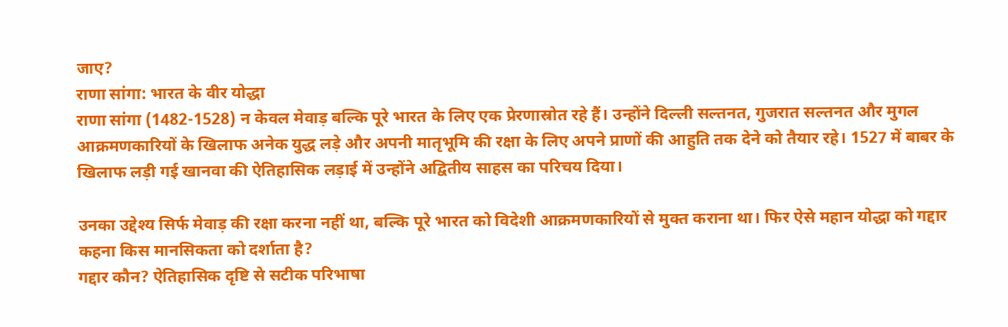जाए?
राणा सांगा: भारत के वीर योद्धा
राणा सांगा (1482-1528) न केवल मेवाड़ बल्कि पूरे भारत के लिए एक प्रेरणास्रोत रहे हैं। उन्होंने दिल्ली सल्तनत, गुजरात सल्तनत और मुगल आक्रमणकारियों के खिलाफ अनेक युद्ध लड़े और अपनी मातृभूमि की रक्षा के लिए अपने प्राणों की आहुति तक देने को तैयार रहे। 1527 में बाबर के खिलाफ लड़ी गई खानवा की ऐतिहासिक लड़ाई में उन्होंने अद्वितीय साहस का परिचय दिया।

उनका उद्देश्य सिर्फ मेवाड़ की रक्षा करना नहीं था, बल्कि पूरे भारत को विदेशी आक्रमणकारियों से मुक्त कराना था। फिर ऐसे महान योद्धा को गद्दार कहना किस मानसिकता को दर्शाता है?
गद्दार कौन? ऐतिहासिक दृष्टि से सटीक परिभाषा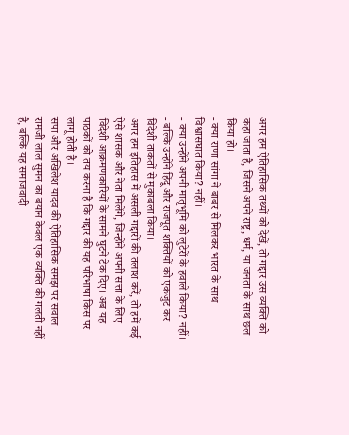अगर हम ऐतिहासिक तथ्यों को देखें, तो गद्दार उस व्यक्ति को कहा जाता है, जिसने अपने राष्ट्र, धर्म, या जनता के साथ छल किया हो।
- क्या राणा सांगा ने बाबर से मिलकर भारत के साथ विश्वासघात किया? नहीं।
- क्या उन्होंने अपनी मातृभूमि को लुटेरों के हवाले किया? नहीं।
- बल्कि उन्होंने हिंदू और राजपूत शक्तियों को एकजुट कर विदेशी ताकतों से मुकाबला किया।
अगर हम इतिहास में असली गद्दारों की तलाश करें, तो हमें कई ऐसे शासक और नेता मिलेंगे, जिन्होंने अपनी सत्ता के लिए विदेशी आक्रमणकारियों के सामने घुटने टेक दिए। अब यह पाठकों को तय करना है कि गद्दार की यह परिभाषा किस पर लागू होती है।
सपा और अखिलेश यादव की ऐतिहासिक समझ पर सवाल
रामजी लाल सुमन का बयान केवल एक व्यक्ति की गलती नहीं है, बल्कि यह समाजवादी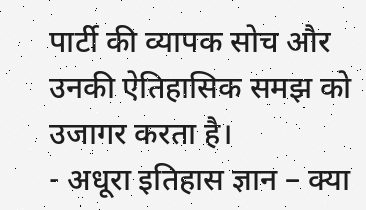पार्टी की व्यापक सोच और उनकी ऐतिहासिक समझ को उजागर करता है।
- अधूरा इतिहास ज्ञान – क्या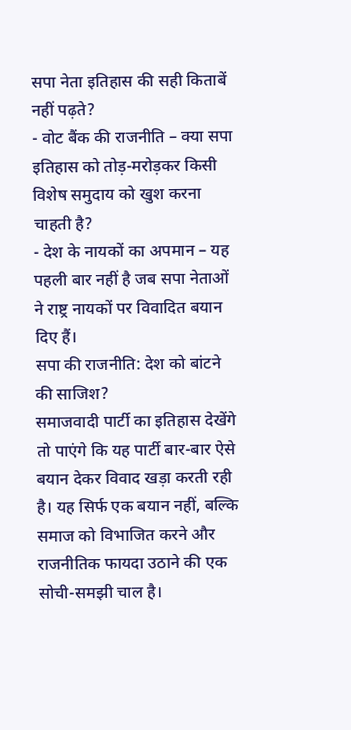सपा नेता इतिहास की सही किताबें नहीं पढ़ते?
- वोट बैंक की राजनीति – क्या सपा इतिहास को तोड़-मरोड़कर किसी विशेष समुदाय को खुश करना चाहती है?
- देश के नायकों का अपमान – यह पहली बार नहीं है जब सपा नेताओं ने राष्ट्र नायकों पर विवादित बयान दिए हैं।
सपा की राजनीति: देश को बांटने की साजिश?
समाजवादी पार्टी का इतिहास देखेंगे तो पाएंगे कि यह पार्टी बार-बार ऐसे बयान देकर विवाद खड़ा करती रही है। यह सिर्फ एक बयान नहीं, बल्कि समाज को विभाजित करने और राजनीतिक फायदा उठाने की एक सोची-समझी चाल है।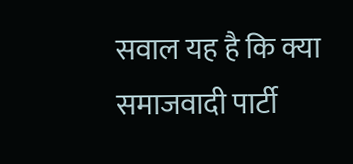सवाल यह है कि क्या समाजवादी पार्टी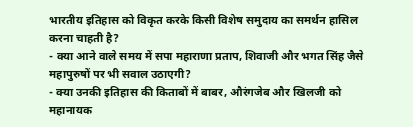भारतीय इतिहास को विकृत करके किसी विशेष समुदाय का समर्थन हासिल करना चाहती है?
- क्या आने वाले समय में सपा महाराणा प्रताप, शिवाजी और भगत सिंह जैसे महापुरुषों पर भी सवाल उठाएगी?
- क्या उनकी इतिहास की किताबों में बाबर, औरंगजेब और खिलजी को महानायक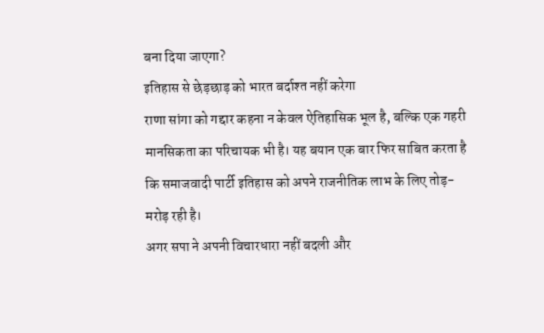बना दिया जाएगा?
इतिहास से छेड़छाड़ को भारत बर्दाश्त नहीं करेगा
राणा सांगा को गद्दार कहना न केवल ऐतिहासिक भूल है, बल्कि एक गहरी मानसिकता का परिचायक भी है। यह बयान एक बार फिर साबित करता है कि समाजवादी पार्टी इतिहास को अपने राजनीतिक लाभ के लिए तोड़-मरोड़ रही है।
अगर सपा ने अपनी विचारधारा नहीं बदली और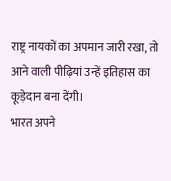राष्ट्र नायकों का अपमान जारी रखा, तो आने वाली पीढ़ियां उन्हें इतिहास का कूड़ेदान बना देंगी।
भारत अपने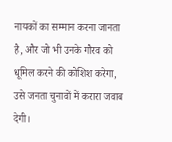नायकों का सम्मान करना जानता है, और जो भी उनके गौरव को धूमिल करने की कोशिश करेगा, उसे जनता चुनावों में करारा जवाब देगी।